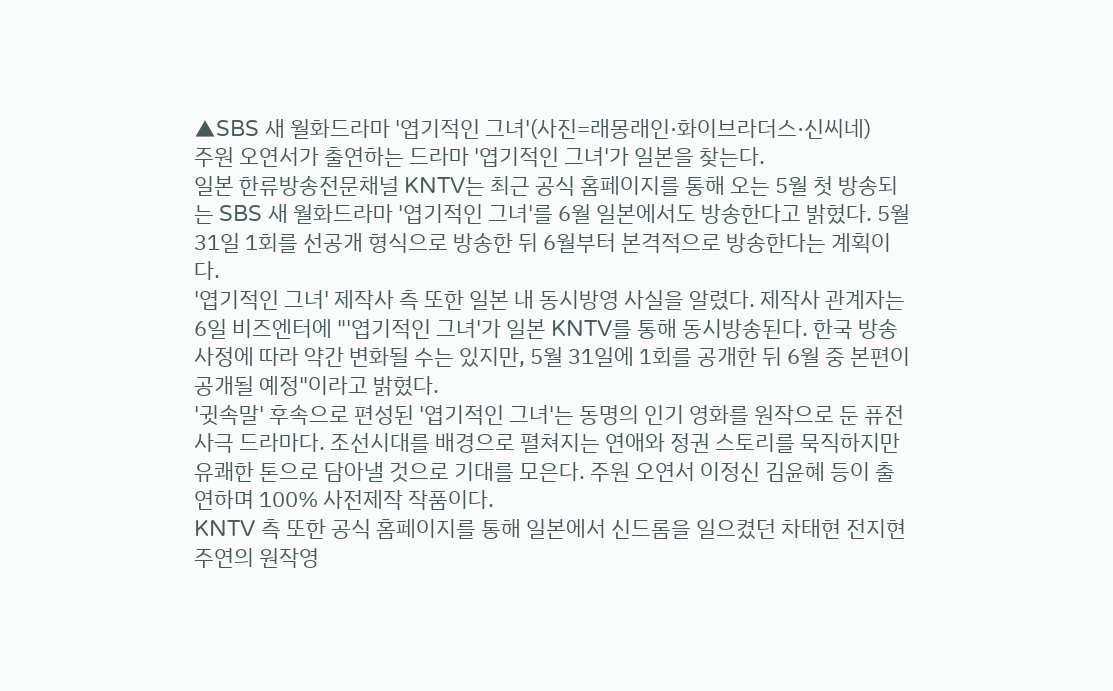▲SBS 새 월화드라마 '엽기적인 그녀'(사진=래몽래인·화이브라더스·신씨네)
주원 오연서가 출연하는 드라마 '엽기적인 그녀'가 일본을 찾는다.
일본 한류방송전문채널 KNTV는 최근 공식 홈페이지를 통해 오는 5월 첫 방송되는 SBS 새 월화드라마 '엽기적인 그녀'를 6월 일본에서도 방송한다고 밝혔다. 5월 31일 1회를 선공개 형식으로 방송한 뒤 6월부터 본격적으로 방송한다는 계획이다.
'엽기적인 그녀' 제작사 측 또한 일본 내 동시방영 사실을 알렸다. 제작사 관계자는 6일 비즈엔터에 "'엽기적인 그녀'가 일본 KNTV를 통해 동시방송된다. 한국 방송 사정에 따라 약간 변화될 수는 있지만, 5월 31일에 1회를 공개한 뒤 6월 중 본편이 공개될 예정"이라고 밝혔다.
'귓속말' 후속으로 편성된 '엽기적인 그녀'는 동명의 인기 영화를 원작으로 둔 퓨전 사극 드라마다. 조선시대를 배경으로 펼쳐지는 연애와 정권 스토리를 묵직하지만 유쾌한 톤으로 담아낼 것으로 기대를 모은다. 주원 오연서 이정신 김윤혜 등이 출연하며 100% 사전제작 작품이다.
KNTV 측 또한 공식 홈페이지를 통해 일본에서 신드롬을 일으켰던 차태현 전지현 주연의 원작영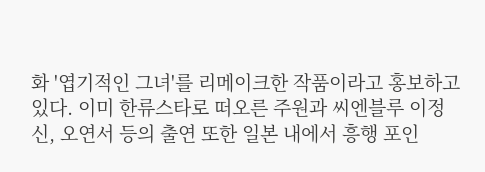화 '엽기적인 그녀'를 리메이크한 작품이라고 홍보하고 있다. 이미 한류스타로 떠오른 주원과 씨엔블루 이정신, 오연서 등의 출연 또한 일본 내에서 흥행 포인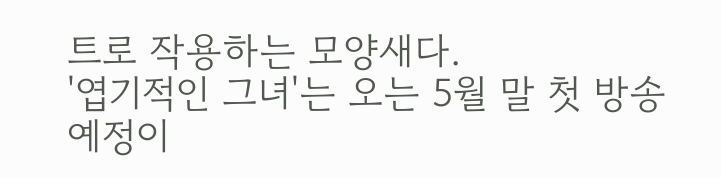트로 작용하는 모양새다.
'엽기적인 그녀'는 오는 5월 말 첫 방송 예정이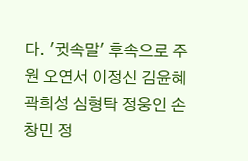다. '귓속말' 후속으로 주원 오연서 이정신 김윤혜 곽희성 심형탁 정웅인 손창민 정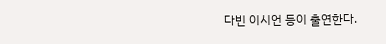다빈 이시언 등이 출연한다.